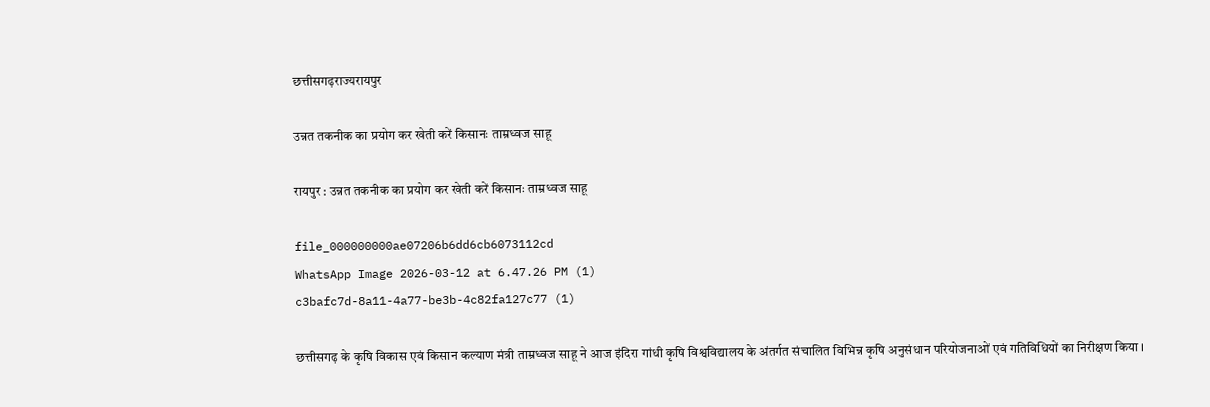छत्तीसगढ़राज्यरायपुर

उन्नत तकनीक का प्रयोग कर खेती करें किसानः ताम्रध्वज साहू

रायपुर : उन्नत तकनीक का प्रयोग कर खेती करें किसानः ताम्रध्वज साहू

file_000000000ae07206b6dd6cb6073112cd
WhatsApp Image 2026-03-12 at 6.47.26 PM (1)
c3bafc7d-8a11-4a77-be3b-4c82fa127c77 (1)

छत्तीसगढ़ के कृषि विकास एवं किसान कल्याण मंत्री ताम्रध्वज साहू ने आज इंदिरा गांधी कृषि विश्वविद्यालय के अंतर्गत संचालित विभिन्न कृषि अनुसंधान परियोजनाओं एवं गतिविधियों का निरीक्षण किया ।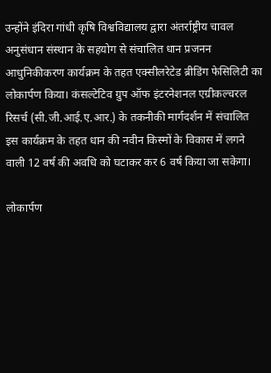उन्होंने इंदिरा गांधी कृषि विश्वविद्यालय द्वारा अंतर्राष्ट्रीय चावल अनुसंधान संस्थान के सहयोग से संचालित धान प्रजनन आधुनिकीकरण कार्यक्रम के तहत एक्सीलरेटेड ब्रीडिंग फेसिलिटी का लोकार्पण किया। कंसल्टेटिव ग्रुप ऑफ इंटरनेशनल एग्रीकल्चरल रिसर्च (सी.जी.आई.ए.आर.) के तकनीकी मार्गदर्शन में संचालित इस कार्यक्रम के तहत धान की नवीन किस्मों के विकास में लगने वाली 12 वर्ष की अवधि को घटाकर कर 6 वर्ष किया जा सकेगा।

लोकार्पण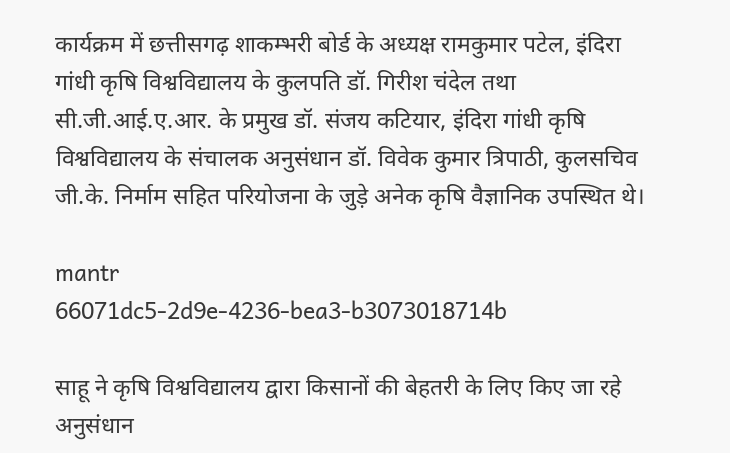कार्यक्रम में छत्तीसगढ़ शाकम्भरी बोर्ड के अध्यक्ष रामकुमार पटेल, इंदिरा गांधी कृषि विश्वविद्यालय के कुलपति डॉ. गिरीश चंदेल तथा सी.जी.आई.ए.आर. के प्रमुख डॉ. संजय कटियार, इंदिरा गांधी कृषि विश्वविद्यालय के संचालक अनुसंधान डॉ. विवेक कुमार त्रिपाठी, कुलसचिव जी.के. निर्माम सहित परियोजना के जुड़े अनेक कृषि वैज्ञानिक उपस्थित थे।

mantr
66071dc5-2d9e-4236-bea3-b3073018714b

साहू ने कृषि विश्वविद्यालय द्वारा किसानों की बेहतरी के लिए किए जा रहे अनुसंधान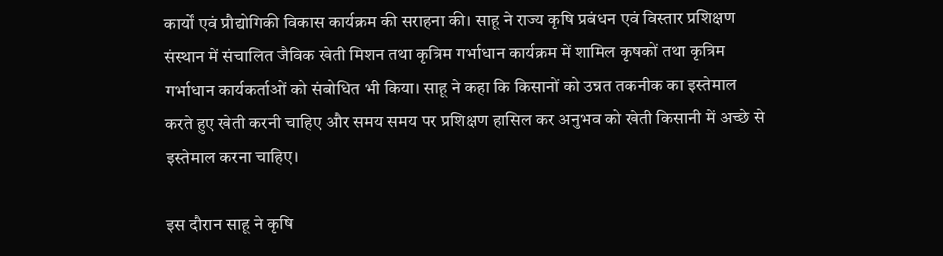कार्यों एवं प्रौद्योगिकी विकास कार्यक्रम की सराहना की। साहू ने राज्य कृषि प्रबंधन एवं विस्तार प्रशिक्षण संस्थान में संचालित जैविक खेती मिशन तथा कृत्रिम गर्भाधान कार्यक्रम में शामिल कृषकों तथा कृत्रिम गर्भाधान कार्यकर्ताओं को संबोधित भी किया। साहू ने कहा कि किसानों को उन्नत तकनीक का इस्तेमाल करते हुए खेती करनी चाहिए और समय समय पर प्रशिक्षण हासिल कर अनुभव को खेती किसानी में अच्छे से इस्तेमाल करना चाहिए।

इस दौरान साहू ने कृषि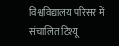विश्वविद्यालय परिसर में संचालित टिश्यू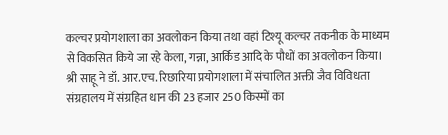कल्चर प्रयोगशाला का अवलोकन किया तथा वहां टिश्यू कल्चर तकनीक के माध्यम से विकसित किये जा रहे केला, गन्ना, आर्किड आदि के पौधों का अवलोकन किया। श्री साहू ने डॉ. आर.एच. रिछारिया प्रयोगशाला में संचालित अक्ती जैव विविधता संग्रहालय में संग्रहित धान की 23 हजार 250 किस्मों का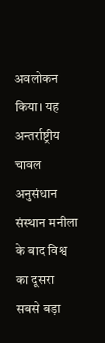अवलोकन किया। यह अन्तर्राष्ट्रीय चावल अनुसंधान संस्थान मनीला के बाद विश्व का दूसरा सबसे बड़ा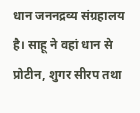धान जननद्रव्य संग्रहालय है। साहू ने वहां धान से प्रोटीन, शुगर सीरप तथा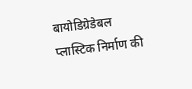बायोडिग्रेडेबल प्लास्टिक निर्माण की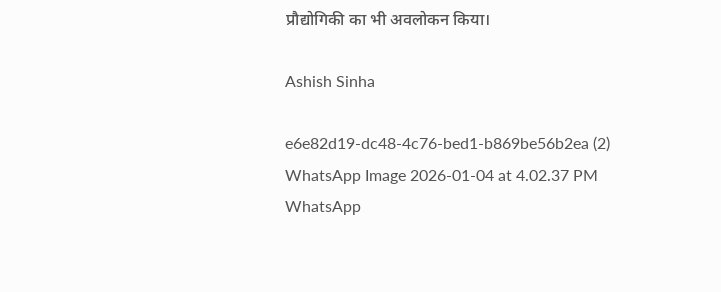प्रौद्योगिकी का भी अवलोकन किया।

Ashish Sinha

e6e82d19-dc48-4c76-bed1-b869be56b2ea (2)
WhatsApp Image 2026-01-04 at 4.02.37 PM
WhatsApp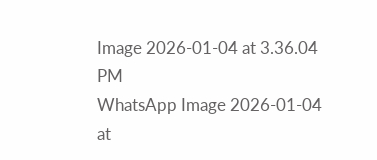Image 2026-01-04 at 3.36.04 PM
WhatsApp Image 2026-01-04 at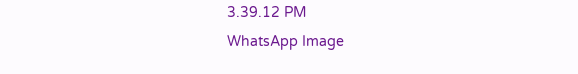3.39.12 PM
WhatsApp Image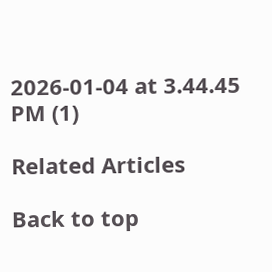2026-01-04 at 3.44.45 PM (1)

Related Articles

Back to top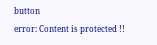button
error: Content is protected !!